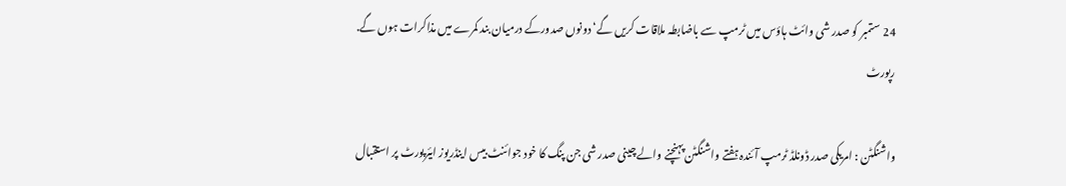24 ستمبر کو صدر شی وائٹ ہاؤس میں ٹرمپ سے باضابطہ ملاقات کریں گے‘ دونوں صدورکے درمیان بند کمرے میں مذاکرات ہوں گے. رپورٹ

واشنگٹن : امریکی صدر ڈونلڈ ٹرمپ آئندہ ہفتے واشنگٹن پہنچنے والے چینی صدر شی جن پنگ کا خود جوائنٹ بیس اینڈریوز ایئرپورٹ پر استقبال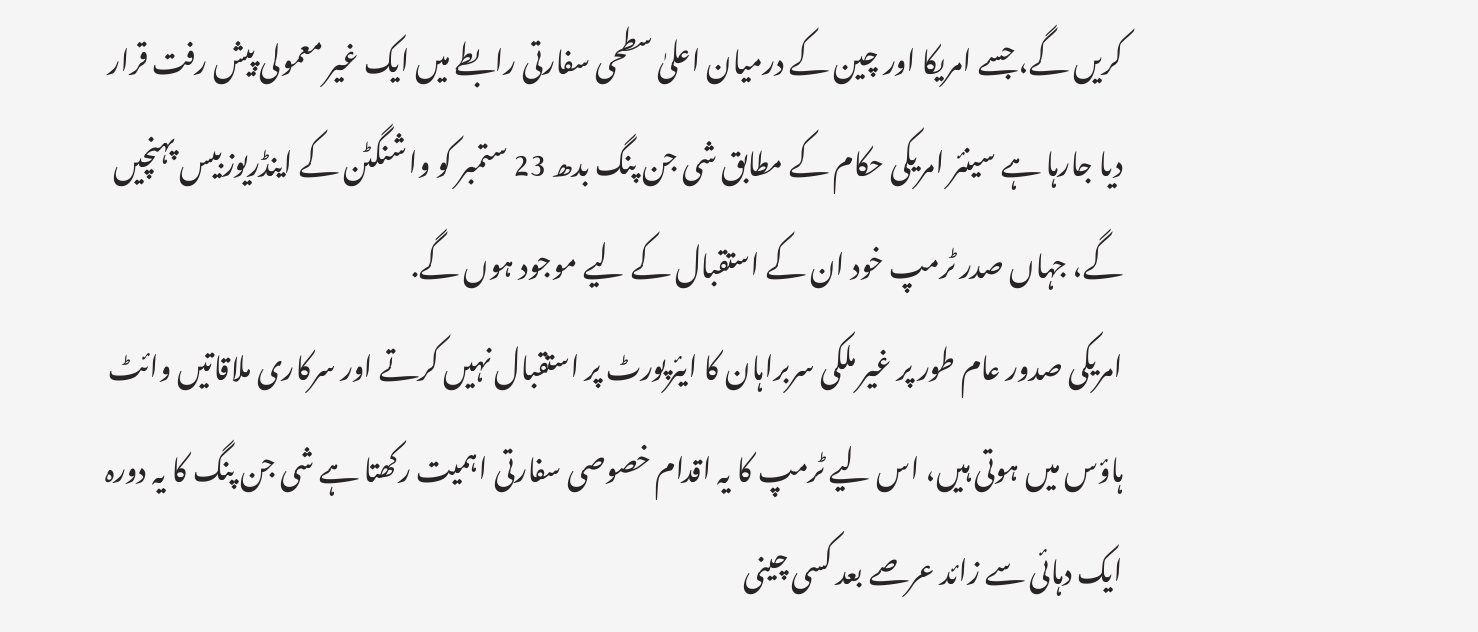کریں گے، جسے امریکا اور چین کے درمیان اعلیٰ سطحی سفارتی رابطے میں ایک غیر معمولی پیش رفت قرار دیا جارہا ہے سینئر امریکی حکام کے مطابق شی جن پنگ بدھ 23 ستمبر کو واشنگٹن کے اینڈریوزبیس پہنچیں گے، جہاں صدر ٹرمپ خود ان کے استقبال کے لیے موجود ہوں گے.
امریکی صدور عام طور پر غیر ملکی سربراہان کا ایئرپورٹ پر استقبال نہیں کرتے اور سرکاری ملاقاتیں وائٹ ہاؤس میں ہوتی ہیں، اس لیے ٹرمپ کا یہ اقدام خصوصی سفارتی اہمیت رکھتا ہے شی جن پنگ کا یہ دورہ ایک دہائی سے زائد عرصے بعد کسی چینی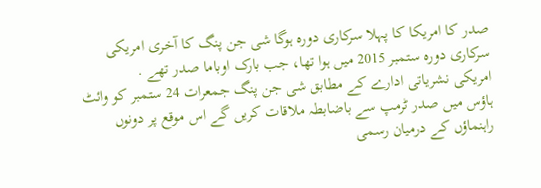صدر کا امریکا کا پہلا سرکاری دورہ ہوگا شی جن پنگ کا آخری امریکی سرکاری دورہ ستمبر 2015 میں ہوا تھا، جب بارک اوباما صدر تھے .
امریکی نشریاتی ادارے کے مطابق شی جن پنگ جمعرات 24 ستمبر کو وائٹ ہاؤس میں صدر ٹرمپ سے باضابطہ ملاقات کریں گے اس موقع پر دونوں راہنماؤں کے درمیان رسمی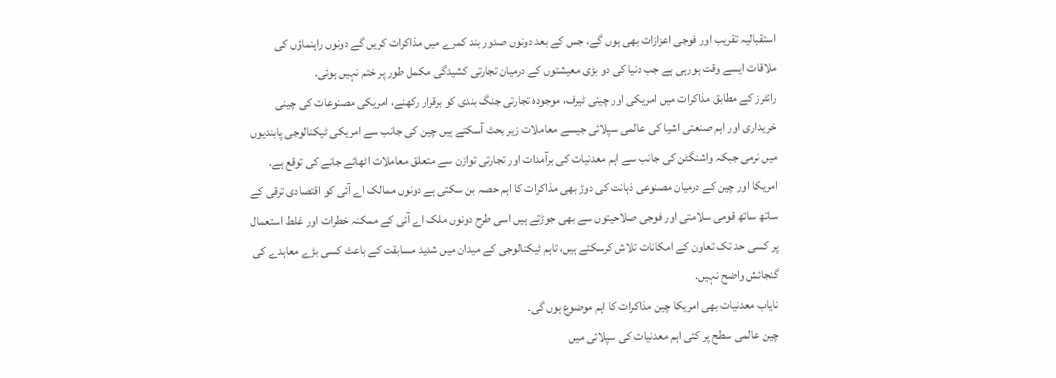استقبالیہ تقریب اور فوجی اعزازات بھی ہوں گے، جس کے بعد دونوں صدور بند کمرے میں مذاکرات کریں گے دونوں راہنماؤں کی ملاقات ایسے وقت ہورہی ہے جب دنیا کی دو بڑی معیشتوں کے درمیان تجارتی کشیدگی مکمل طور پر ختم نہیں ہوئی.
رائٹرز کے مطابق مذاکرات میں امریکی اور چینی ٹیرف، موجودہ تجارتی جنگ بندی کو برقرار رکھنے، امریکی مصنوعات کی چینی خریداری اور اہم صنعتی اشیا کی عالمی سپلائی جیسے معاملات زیر بحث آسکتے ہیں چین کی جانب سے امریکی ٹیکنالوجی پابندیوں میں نرمی جبکہ واشنگٹن کی جانب سے اہم معدنیات کی برآمدات اور تجارتی توازن سے متعلق معاملات اٹھائے جانے کی توقع ہے.
امریکا اور چین کے درمیان مصنوعی ذہانت کی دوڑ بھی مذاکرات کا اہم حصہ بن سکتی ہے دونوں ممالک اے آئی کو اقتصادی ترقی کے ساتھ ساتھ قومی سلامتی اور فوجی صلاحیتوں سے بھی جوڑتے ہیں اسی طرح دونوں ملک اے آئی کے ممکنہ خطرات اور غلط استعمال پر کسی حد تک تعاون کے امکانات تلاش کرسکتے ہیں، تاہم ٹیکنالوجی کے میدان میں شدید مسابقت کے باعث کسی بڑے معاہدے کی گنجائش واضح نہیں.
نایاب معدنیات بھی امریکا چین مذاکرات کا اہم موضوع ہوں گی۔
چین عالمی سطح پر کئی اہم معدنیات کی سپلائی میں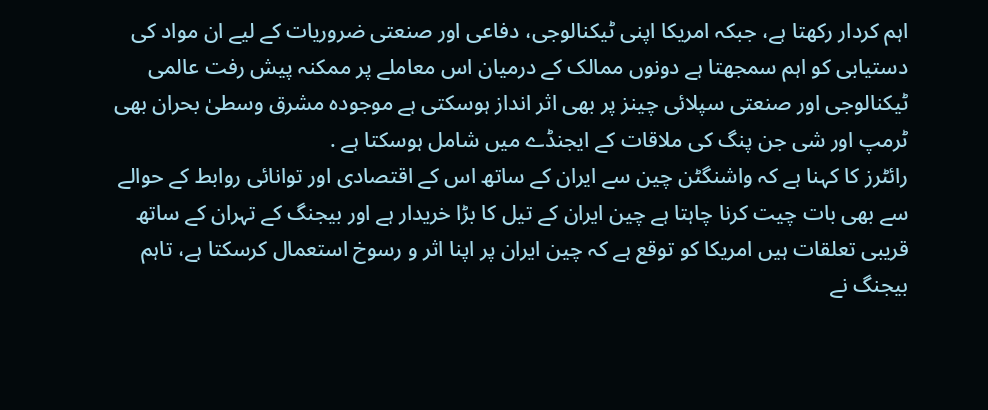اہم کردار رکھتا ہے، جبکہ امریکا اپنی ٹیکنالوجی، دفاعی اور صنعتی ضروریات کے لیے ان مواد کی دستیابی کو اہم سمجھتا ہے دونوں ممالک کے درمیان اس معاملے پر ممکنہ پیش رفت عالمی ٹیکنالوجی اور صنعتی سپلائی چینز پر بھی اثر انداز ہوسکتی ہے موجودہ مشرق وسطیٰ بحران بھی ٹرمپ اور شی جن پنگ کی ملاقات کے ایجنڈے میں شامل ہوسکتا ہے .
رائٹرز کا کہنا ہے کہ واشنگٹن چین سے ایران کے ساتھ اس کے اقتصادی اور توانائی روابط کے حوالے سے بھی بات چیت کرنا چاہتا ہے چین ایران کے تیل کا بڑا خریدار ہے اور بیجنگ کے تہران کے ساتھ قریبی تعلقات ہیں امریکا کو توقع ہے کہ چین ایران پر اپنا اثر و رسوخ استعمال کرسکتا ہے، تاہم بیجنگ نے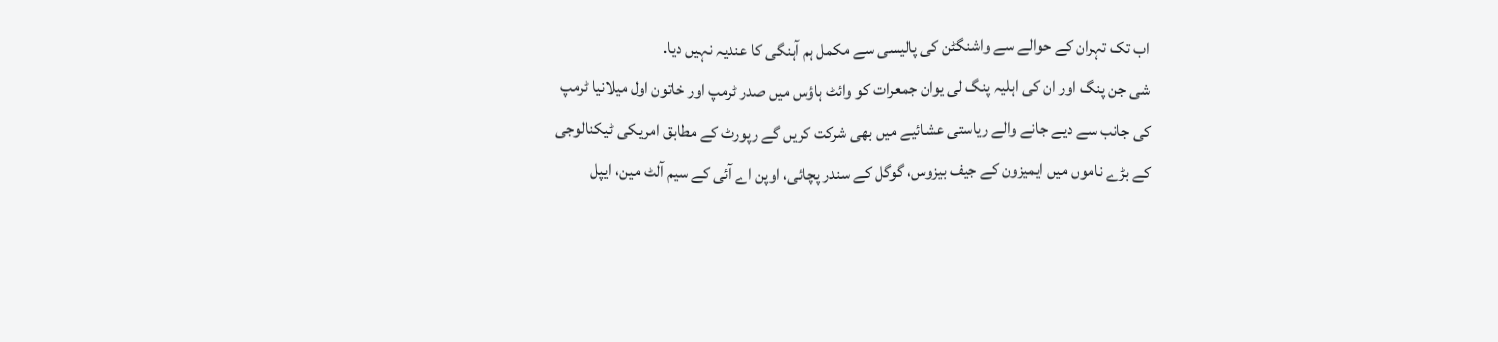اب تک تہران کے حوالے سے واشنگٹن کی پالیسی سے مکمل ہم آہنگی کا عندیہ نہیں دیا.
شی جن پنگ اور ان کی اہلیہ پنگ لی یوان جمعرات کو وائٹ ہاؤس میں صدر ٹرمپ اور خاتون اول میلانیا ٹرمپ کی جانب سے دیے جانے والے ریاستی عشائیے میں بھی شرکت کریں گے رپورٹ کے مطابق امریکی ٹیکنالوجی کے بڑے ناموں میں ایمیزون کے جیف بیزوس، گوگل کے سندر پچائی، اوپن اے آئی کے سیم آلٹ مین، ایپل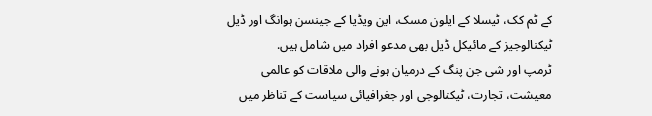کے ٹم کک، ٹیسلا کے ایلون مسک، این ویڈیا کے جینسن ہوانگ اور ڈیل ٹیکنالوجیز کے مائیکل ڈیل بھی مدعو افراد میں شامل ہیں.
ٹرمپ اور شی جن پنگ کے درمیان ہونے والی ملاقات کو عالمی معیشت، تجارت، ٹیکنالوجی اور جغرافیائی سیاست کے تناظر میں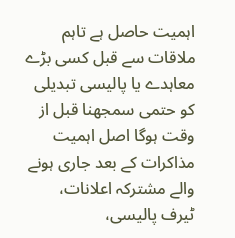اہمیت حاصل ہے تاہم ملاقات سے قبل کسی بڑے معاہدے یا پالیسی تبدیلی کو حتمی سمجھنا قبل از وقت ہوگا اصل اہمیت مذاکرات کے بعد جاری ہونے والے مشترکہ اعلانات، ٹیرف پالیسی،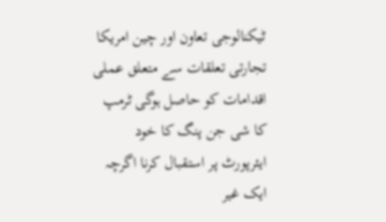ٹیکنالوجی تعاون اور چین امریکا تجارتی تعلقات سے متعلق عملی اقدامات کو حاصل ہوگی ٹرمپ کا شی جن پنگ کا خود ایئرپورٹ پر استقبال کرنا اگرچہ ایک غیر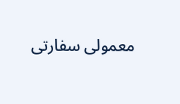معمولی سفارتی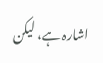اشارہ ہے، لیکن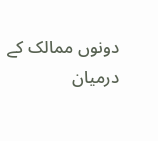دونوں ممالک کے درمیان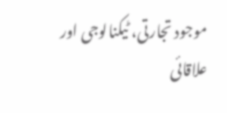موجود تجارتی، ٹیکنالوجی اور علاقائی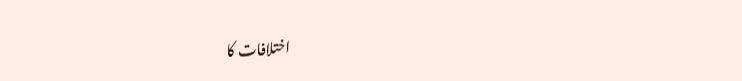اختلافات کا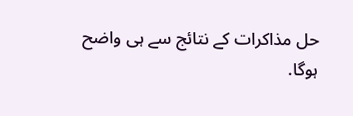حل مذاکرات کے نتائج سے ہی واضح ہوگا.